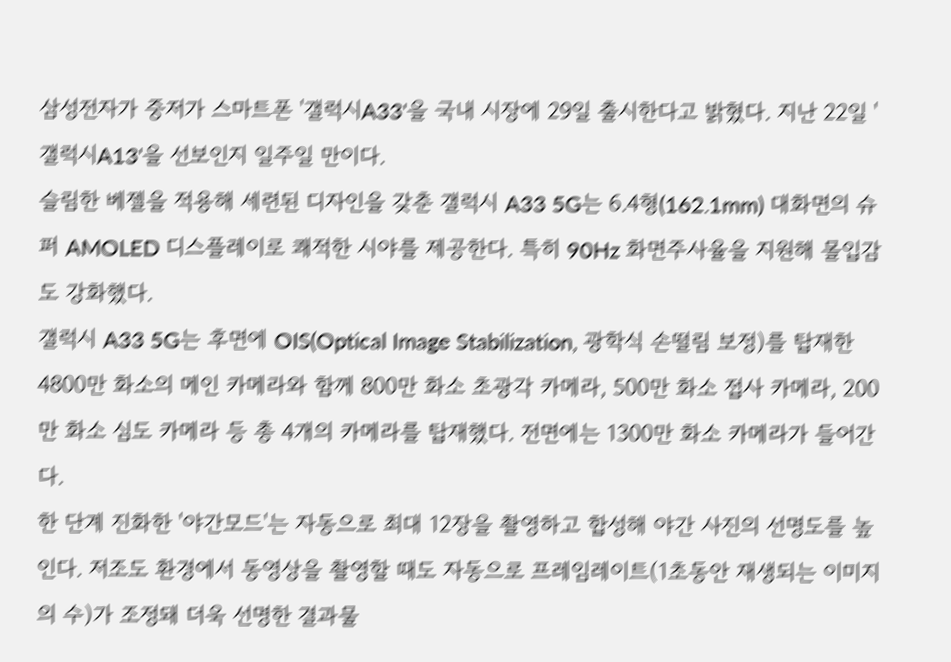삼성전자가 중저가 스마트폰 '갤럭시A33'을 국내 시장에 29일 출시한다고 밝혔다. 지난 22일 '갤럭시A13'을 선보인지 일주일 만이다.
슬림한 베젤을 적용해 세련된 디자인을 갖춘 갤럭시 A33 5G는 6.4형(162.1mm) 대화면의 슈퍼 AMOLED 디스플레이로 쾌적한 시야를 제공한다. 특히 90Hz 화면주사율을 지원해 몰입감도 강화했다.
갤럭시 A33 5G는 후면에 OIS(Optical Image Stabilization, 광학식 손떨림 보정)를 탑재한 4800만 화소의 메인 카메라와 함께 800만 화소 초광각 카메라, 500만 화소 접사 카메라, 200만 화소 심도 카메라 등 총 4개의 카메라를 탑재했다. 전면에는 1300만 화소 카메라가 들어간다.
한 단계 진화한 '야간모드'는 자동으로 최대 12장을 촬영하고 합성해 야간 사진의 선명도를 높인다. 저조도 환경에서 동영상을 촬영할 때도 자동으로 프레임레이트(1초동안 재생되는 이미지의 수)가 조정돼 더욱 선명한 결과물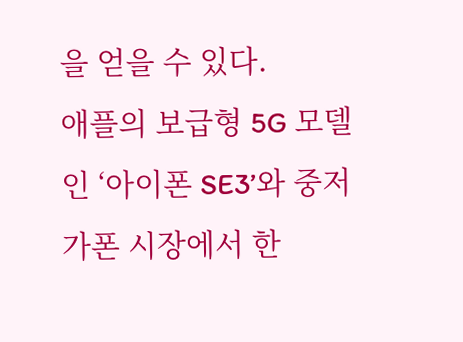을 얻을 수 있다.
애플의 보급형 5G 모델인 ‘아이폰 SE3’와 중저가폰 시장에서 한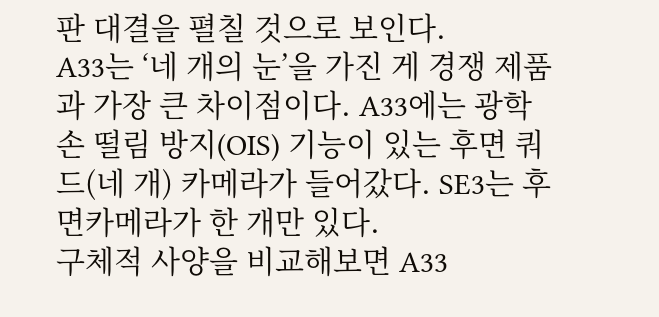판 대결을 펼칠 것으로 보인다.
A33는 ‘네 개의 눈’을 가진 게 경쟁 제품과 가장 큰 차이점이다. A33에는 광학 손 떨림 방지(OIS) 기능이 있는 후면 쿼드(네 개) 카메라가 들어갔다. SE3는 후면카메라가 한 개만 있다.
구체적 사양을 비교해보면 A33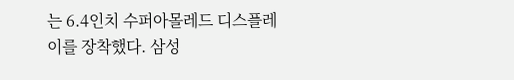는 6.4인치 수퍼아몰레드 디스플레이를 장착했다. 삼성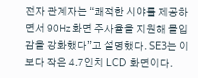전자 관계자는 “쾌적한 시야를 제공하면서 90㎐ 화면 주사율을 지원해 몰입감을 강화했다”고 설명했다. SE3는 이보다 작은 4.7인치 LCD 화면이다.